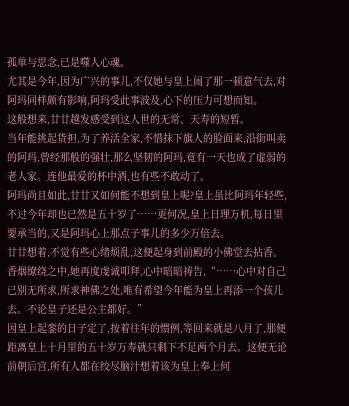孤单与思念,已是噬人心魂。
尤其是今年,因为广兴的事儿,不仅她与皇上闹了那一顿意气去,对阿玛同样颇有影响,阿玛受此事波及,心下的压力可想而知。
这般想来,廿廿越发感受到这人世的无常、天寿的短暂。
当年能挑起货担,为了养活全家,不惜抹下旗人的脸面来,沿街叫卖的阿玛,曾经那般的强壮,那么坚韧的阿玛,竟有一天也成了虚弱的老人家。连他最爱的杯中酒,也有些不敢动了。
阿玛尚且如此,廿廿又如何能不想到皇上呢?皇上虽比阿玛年轻些,不过今年却也已然是五十岁了……更何况,皇上日理万机,每日里要承当的,又是阿玛心上那点子事儿的多少万倍去。
廿廿想着,不觉有些心绪烦乱,这便起身到前殿的小佛堂去拈香。
香烟缭绕之中,她再度虔诚叩拜,心中暗暗祷告,“……心中对自己已别无所求,所求神佛之处,唯有希望今年能为皇上再添一个孩儿去。不论皇子还是公主都好。”
因皇上起銮的日子定了,按着往年的惯例,等回来就是八月了,那便距离皇上十月里的五十岁万寿就只剩下不足两个月去。这便无论前朝后宫,所有人都在绞尽脑汁想着该为皇上奉上何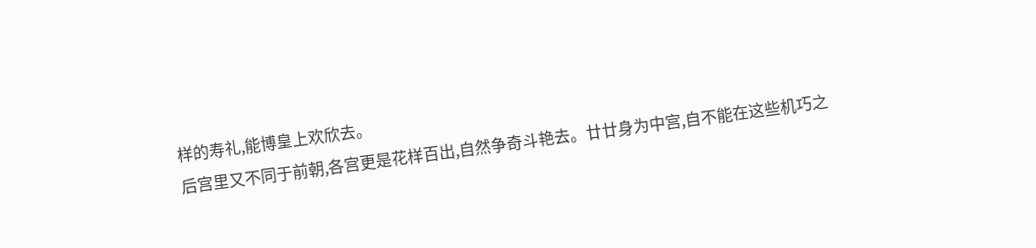样的寿礼,能博皇上欢欣去。
后宫里又不同于前朝,各宫更是花样百出,自然争奇斗艳去。廿廿身为中宫,自不能在这些机巧之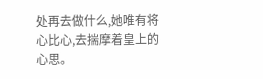处再去做什么,她唯有将心比心,去揣摩着皇上的心思。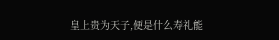皇上贵为天子,便是什么寿礼能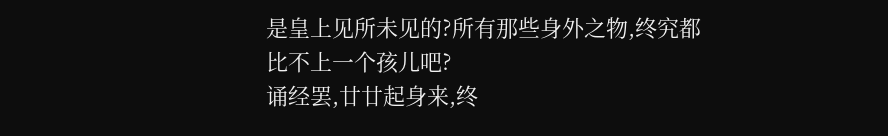是皇上见所未见的?所有那些身外之物,终究都比不上一个孩儿吧?
诵经罢,廿廿起身来,终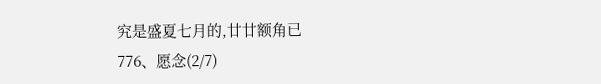究是盛夏七月的,廿廿额角已
776、愿念(2/7)